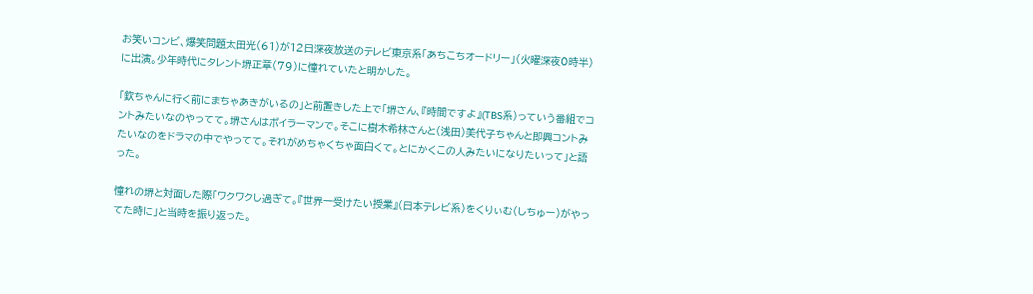お笑いコンビ、爆笑問題太田光(61)が12日深夜放送のテレビ東京系「あちこちオードリー」(火曜深夜0時半)に出演。少年時代にタレント堺正章(79)に憧れていたと明かした。

「欽ちゃんに行く前にまちゃあきがいるの」と前置きした上で「堺さん、『時間ですよ』(TBS系)っていう番組でコントみたいなのやってて。堺さんはボイラーマンで。そこに樹木希林さんと(浅田)美代子ちゃんと即興コントみたいなのをドラマの中でやってて。それがめちゃくちゃ面白くて。とにかくこの人みたいになりたいって」と語った。

憧れの堺と対面した際「ワクワクし過ぎて。『世界一受けたい授業』(日本テレビ系)をくりぃむ(しちゅー)がやってた時に」と当時を振り返った。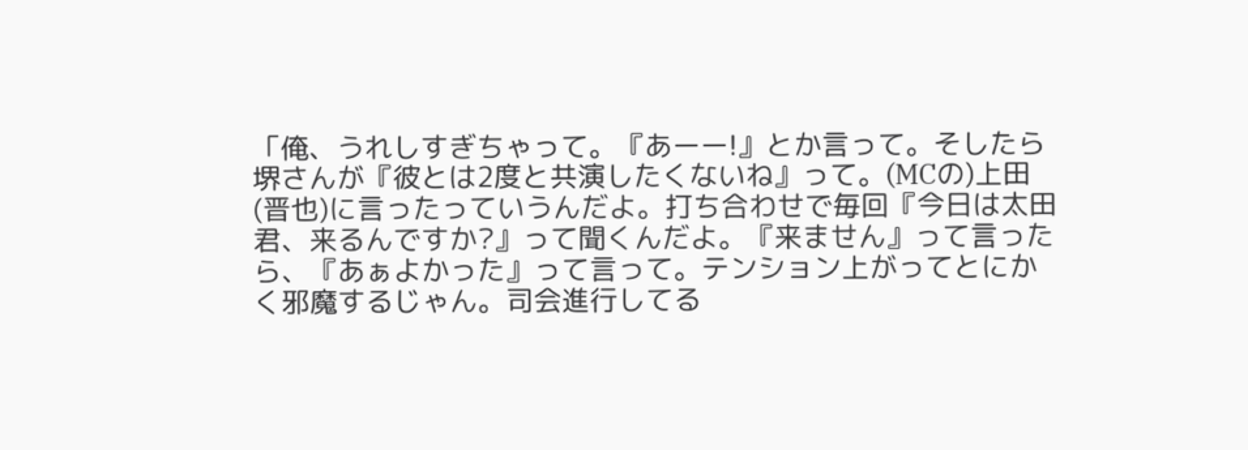「俺、うれしすぎちゃって。『あーー!』とか言って。そしたら堺さんが『彼とは2度と共演したくないね』って。(MCの)上田(晋也)に言ったっていうんだよ。打ち合わせで毎回『今日は太田君、来るんですか?』って聞くんだよ。『来ません』って言ったら、『あぁよかった』って言って。テンション上がってとにかく邪魔するじゃん。司会進行してる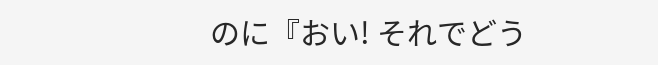のに『おい! それでどう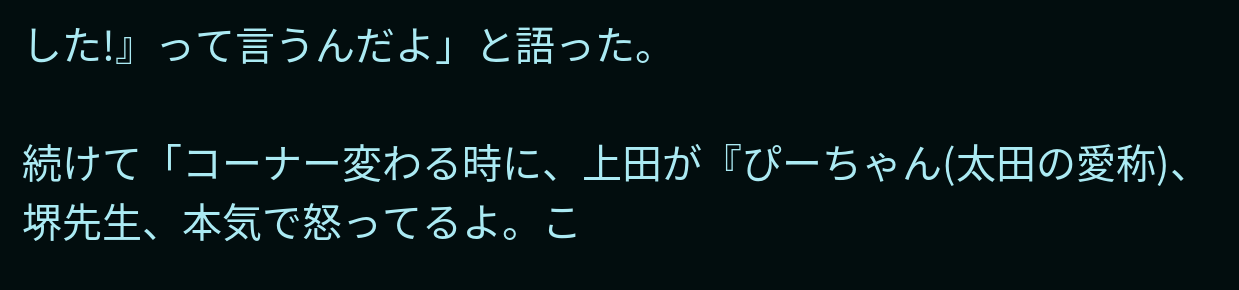した!』って言うんだよ」と語った。

続けて「コーナー変わる時に、上田が『ぴーちゃん(太田の愛称)、堺先生、本気で怒ってるよ。こ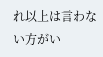れ以上は言わない方がい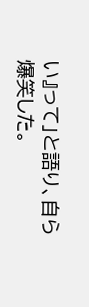い』って」と語り、自ら爆笑した。